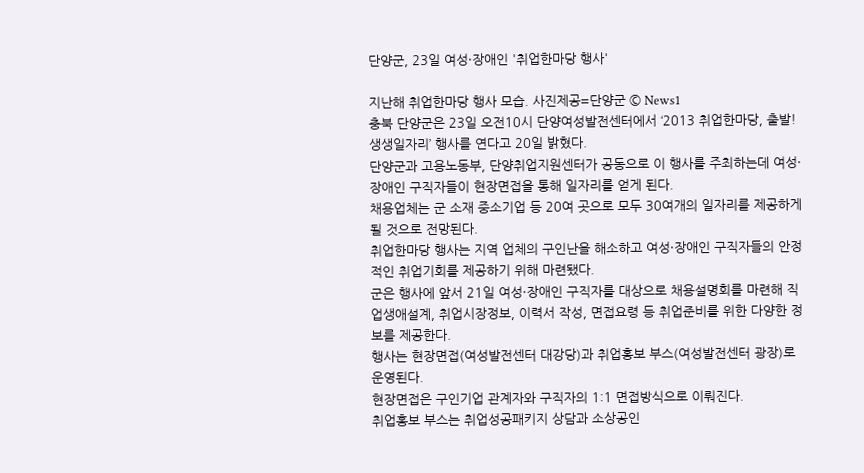단양군, 23일 여성·장애인 '취업한마당 행사'

지난해 취업한마당 행사 모습. 사진제공=단양군 © News1
충북 단양군은 23일 오전10시 단양여성발전센터에서 ‘2013 취업한마당, 출발! 생생일자리’ 행사를 연다고 20일 밝혔다.
단양군과 고용노동부, 단양취업지원센터가 공동으로 이 행사를 주최하는데 여성·장애인 구직자들이 현장면접을 통해 일자리를 얻게 된다.
채용업체는 군 소재 중소기업 등 20여 곳으로 모두 30여개의 일자리를 제공하게 될 것으로 전망된다.
취업한마당 행사는 지역 업체의 구인난을 해소하고 여성·장애인 구직자들의 안정적인 취업기회를 제공하기 위해 마련됐다.
군은 행사에 앞서 21일 여성·장애인 구직자를 대상으로 채용설명회를 마련해 직업생애설계, 취업시장정보, 이력서 작성, 면접요령 등 취업준비를 위한 다양한 정보를 제공한다.
행사는 현장면접(여성발전센터 대강당)과 취업홍보 부스(여성발전센터 광장)로 운영된다.
현장면접은 구인기업 관계자와 구직자의 1:1 면접방식으로 이뤄진다.
취업홍보 부스는 취업성공패키지 상담과 소상공인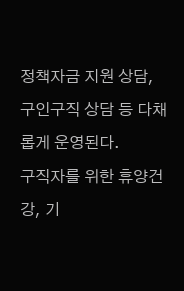정책자금 지원 상담, 구인구직 상담 등 다채롭게 운영된다.
구직자를 위한 휴양건강, 기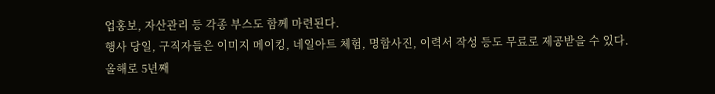업홍보, 자산관리 등 각종 부스도 함께 마련된다.
행사 당일, 구직자들은 이미지 메이킹, 네일아트 체험, 명함사진, 이력서 작성 등도 무료로 제공받을 수 있다.
올해로 5년째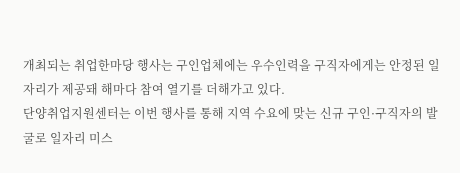개최되는 취업한마당 행사는 구인업체에는 우수인력을 구직자에게는 안정된 일자리가 제공돼 해마다 참여 열기를 더해가고 있다.
단양취업지원센터는 이번 행사를 통해 지역 수요에 맞는 신규 구인·구직자의 발굴로 일자리 미스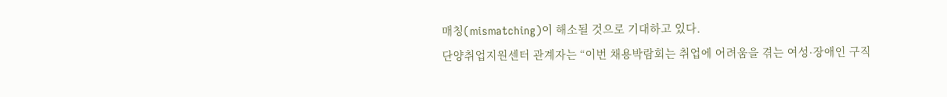매칭(mismatching)이 해소될 것으로 기대하고 있다.
단양취업지원센터 관계자는 “이번 채용박람회는 취업에 어려움을 겪는 여성·장애인 구직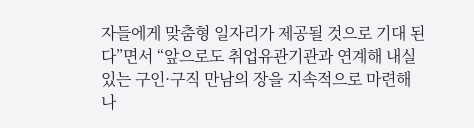자들에게 맞춤형 일자리가 제공될 것으로 기대 된다”면서 “앞으로도 취업유관기관과 연계해 내실 있는 구인·구직 만남의 장을 지속적으로 마련해 나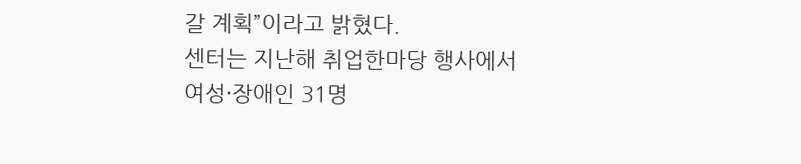갈 계획”이라고 밝혔다.
센터는 지난해 취업한마당 행사에서 여성·장애인 31명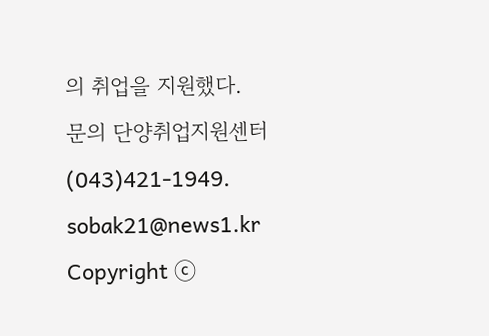의 취업을 지원했다.
문의 단양취업지원센터(043)421-1949.
sobak21@news1.kr
Copyright ⓒ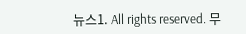뉴스1. All rights reserved. 무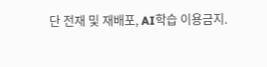단 전재 및 재배포, AI학습 이용금지.